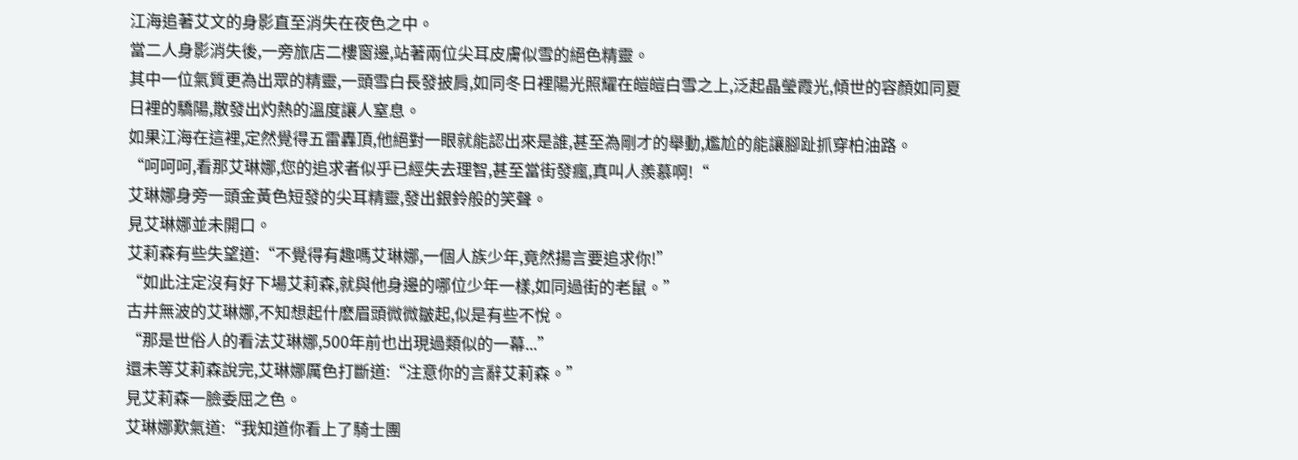江海追著艾文的身影直至消失在夜色之中。
當二人身影消失後,一旁旅店二樓窗邊,站著兩位尖耳皮膚似雪的絕色精靈。
其中一位氣質更為出眾的精靈,一頭雪白長發披肩,如同冬日裡陽光照耀在皚皚白雪之上,泛起晶瑩霞光,傾世的容顏如同夏日裡的驕陽,散發出灼熱的溫度讓人窒息。
如果江海在這裡,定然覺得五雷轟頂,他絕對一眼就能認出來是誰,甚至為剛才的舉動,尷尬的能讓腳趾抓穿柏油路。
“呵呵呵,看那艾琳娜,您的追求者似乎已經失去理智,甚至當街發瘋,真叫人羨慕啊!“
艾琳娜身旁一頭金黃色短發的尖耳精靈,發出銀鈴般的笑聲。
見艾琳娜並未開口。
艾莉森有些失望道:“不覺得有趣嗎艾琳娜,一個人族少年,竟然揚言要追求你!”
“如此注定沒有好下場艾莉森,就與他身邊的哪位少年一樣,如同過街的老鼠。”
古井無波的艾琳娜,不知想起什麽眉頭微微皺起,似是有些不悅。
“那是世俗人的看法艾琳娜,500年前也出現過類似的一幕...”
還未等艾莉森說完,艾琳娜厲色打斷道:“注意你的言辭艾莉森。”
見艾莉森一臉委屈之色。
艾琳娜歎氣道:“我知道你看上了騎士團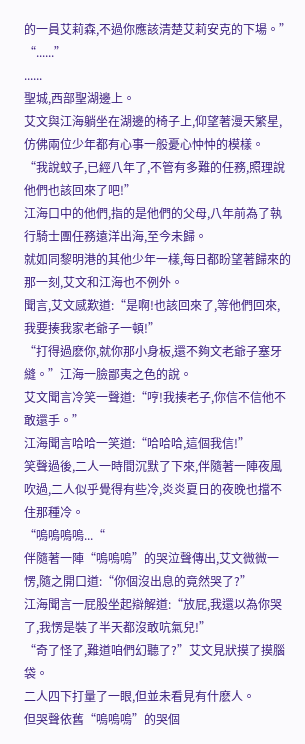的一員艾莉森,不過你應該清楚艾莉安克的下場。”
“......”
......
聖城,西部聖湖邊上。
艾文與江海躺坐在湖邊的椅子上,仰望著漫天繁星,仿佛兩位少年都有心事一般憂心忡忡的模樣。
“我說蚊子,已經八年了,不管有多難的任務,照理說他們也該回來了吧!”
江海口中的他們,指的是他們的父母,八年前為了執行騎士團任務遠洋出海,至今未歸。
就如同黎明港的其他少年一樣,每日都盼望著歸來的那一刻,艾文和江海也不例外。
聞言,艾文感歎道:“是啊!也該回來了,等他們回來,我要揍我家老爺子一頓!”
“打得過麽你,就你那小身板,還不夠文老爺子塞牙縫。”江海一臉鄙夷之色的說。
艾文聞言冷笑一聲道:“哼!我揍老子,你信不信他不敢還手。”
江海聞言哈哈一笑道:“哈哈哈,這個我信!”
笑聲過後,二人一時間沉默了下來,伴隨著一陣夜風吹過,二人似乎覺得有些冷,炎炎夏日的夜晚也擋不住那種冷。
“嗚嗚嗚嗚...“
伴隨著一陣“嗚嗚嗚”的哭泣聲傳出,艾文微微一愣,隨之開口道:“你個沒出息的竟然哭了?”
江海聞言一屁股坐起辯解道:“放屁,我還以為你哭了,我愣是裝了半天都沒敢吭氣兒!”
“奇了怪了,難道咱們幻聽了?”艾文見狀摸了摸腦袋。
二人四下打量了一眼,但並未看見有什麽人。
但哭聲依舊“嗚嗚嗚”的哭個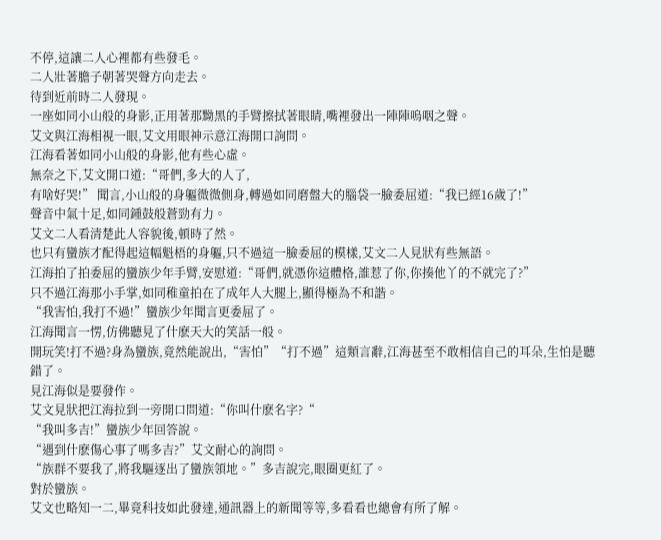不停,這讓二人心裡都有些發毛。
二人壯著膽子朝著哭聲方向走去。
待到近前時二人發現。
一座如同小山般的身影,正用著那黝黑的手臂擦拭著眼睛,嘴裡發出一陣陣嗚咽之聲。
艾文與江海相視一眼,艾文用眼神示意江海開口詢問。
江海看著如同小山般的身影,他有些心虛。
無奈之下,艾文開口道:“哥們,多大的人了,
有啥好哭!” 聞言,小山般的身軀微微側身,轉過如同磨盤大的腦袋一臉委屈道:“我已經16歲了!”
聲音中氣十足,如同鍾鼓般蒼勁有力。
艾文二人看清楚此人容貌後,頓時了然。
也只有蠻族才配得起這幅魁梧的身軀,只不過這一臉委屈的模樣,艾文二人見狀有些無語。
江海拍了拍委屈的蠻族少年手臂,安慰道:“哥們,就憑你這體格,誰惹了你,你揍他丫的不就完了?”
只不過江海那小手掌,如同稚童拍在了成年人大腿上,顯得極為不和諧。
“我害怕,我打不過!”蠻族少年聞言更委屈了。
江海聞言一愣,仿佛聽見了什麽天大的笑話一般。
開玩笑!打不過?身為蠻族,竟然能說出,“害怕”“打不過”這類言辭,江海甚至不敢相信自己的耳朵,生怕是聽錯了。
見江海似是要發作。
艾文見狀把江海拉到一旁開口問道:“你叫什麽名字?“
“我叫多吉!”蠻族少年回答說。
“遇到什麽傷心事了嗎多吉?”艾文耐心的詢問。
“族群不要我了,將我驅逐出了蠻族領地。”多吉說完,眼圈更紅了。
對於蠻族。
艾文也略知一二,畢竟科技如此發達,通訊器上的新聞等等,多看看也總會有所了解。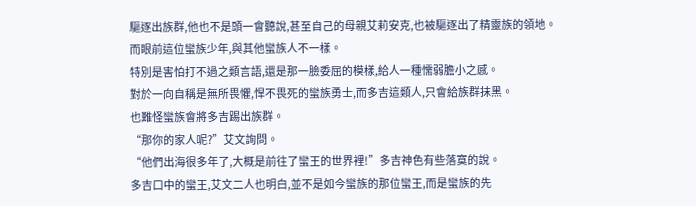驅逐出族群,他也不是頭一會聽說,甚至自己的母親艾莉安克,也被驅逐出了精靈族的領地。
而眼前這位蠻族少年,與其他蠻族人不一樣。
特別是害怕打不過之類言語,還是那一臉委屈的模樣,給人一種懦弱膽小之感。
對於一向自稱是無所畏懼,悍不畏死的蠻族勇士,而多吉這類人,只會給族群抹黑。
也難怪蠻族會將多吉踢出族群。
“那你的家人呢?”艾文詢問。
“他們出海很多年了,大概是前往了蠻王的世界裡!”多吉神色有些落寞的說。
多吉口中的蠻王,艾文二人也明白,並不是如今蠻族的那位蠻王,而是蠻族的先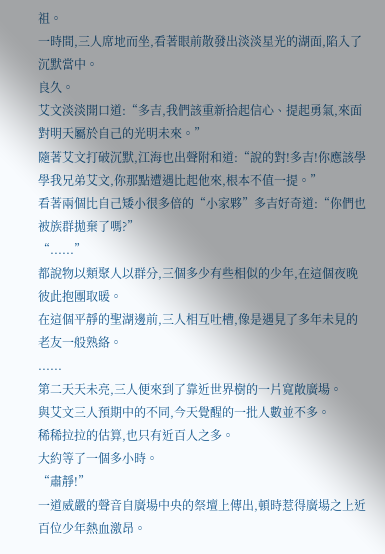祖。
一時間,三人席地而坐,看著眼前散發出淡淡星光的湖面,陷入了沉默當中。
良久。
艾文淡淡開口道:“多吉,我們該重新拾起信心、提起勇氣,來面對明天屬於自己的光明未來。”
隨著艾文打破沉默,江海也出聲附和道:“說的對!多吉!你應該學學我兄弟艾文,你那點遭遇比起他來,根本不值一提。”
看著兩個比自己矮小很多倍的“小家夥”多吉好奇道:“你們也被族群拋棄了嗎?”
“......”
都說物以類聚人以群分,三個多少有些相似的少年,在這個夜晚彼此抱團取暖。
在這個平靜的聖湖邊前,三人相互吐槽,像是遇見了多年未見的老友一般熟絡。
......
第二天天未亮,三人便來到了靠近世界樹的一片寬敞廣場。
與艾文三人預期中的不同,今天覺醒的一批人數並不多。
稀稀拉拉的估算,也只有近百人之多。
大約等了一個多小時。
“肅靜!”
一道威嚴的聲音自廣場中央的祭壇上傳出,頓時惹得廣場之上近百位少年熱血激昂。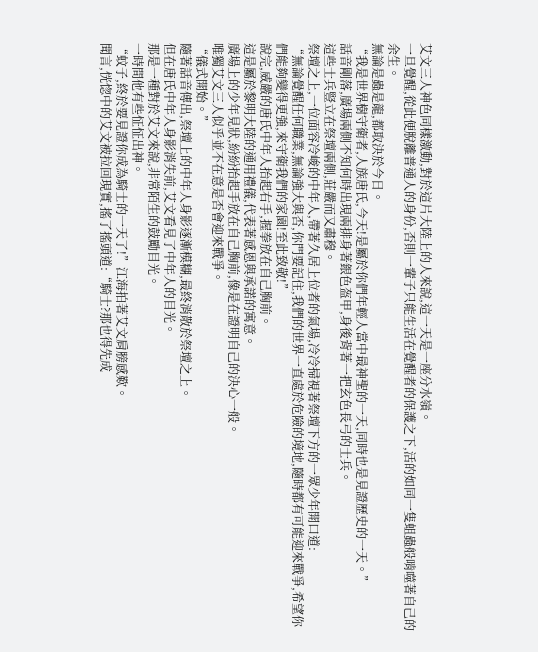艾文三人神色同樣激動,對於這片大陸上的人來說,這一天是一座分水嶺。
一旦覺醒,從此便脫離普通人的身份,否則一輩子只能生活在覺醒者的保護之下,活的如同一隻蛆蟲般啃噬著自己的余生。
無論是蟲是龍,都取決於今日。
“我是世界樹守衛者,人族唐氏,今天!是屬於你們年輕人當中最神聖的一天,同時也是見證歷史的一天。”
話音剛落,廣場兩側不知何時出現兩排身著銀色盔甲,身後背著一把玄色長弓的士兵。
這些士兵豎立在祭壇兩側,莊嚴而又肅穆。
祭壇之上,一位面容冷峻的中年人,帶著久居上位者的氣場,冷冷掃視著祭壇下方的一眾少年開口道:
“無論覺醒任何職業,無論強大與否,你門要記住,我們的世界一直處於危險的境地,隨時都有可能迎來戰爭,希望你們能夠變得更強,來守衛我們的家園!至此致敬!”
說完,威嚴的唐氏中年人抬起右手,握拳放在自己胸前。
這是屬於黎明大陸的通用禮儀,代表著感恩與承諾的寓意。
廣場上的少年見狀,紛紛抬起手放在自己胸前,像是在證明自己的決心一般。
唯獨艾文三人似乎並不在意是否會迎來戰爭。
“儀式開始。”
隨著話音傳出,祭壇上的中年人身影逐漸模糊,最終消散於祭壇之上。
但在唐氏中年人身影消失前,艾文看見了中年人的目光。
那是一種對於艾文來說,非常陌生的鼓勵目光。
一時間他有些怔怔出神。
“蚊子,終於要見證你成為騎士的一天了!”江海拍著艾文肩膀感歎。
聞言,恍惚中的艾文被拉回現實,搖了搖頭道:“騎士?那也得先成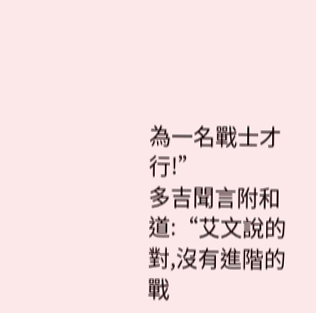為一名戰士才行!”
多吉聞言附和道:“艾文說的對,沒有進階的戰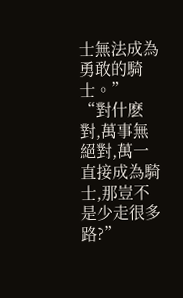士無法成為勇敢的騎士。”
“對什麽對,萬事無絕對,萬一直接成為騎士,那豈不是少走很多路?”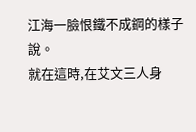江海一臉恨鐵不成鋼的樣子說。
就在這時,在艾文三人身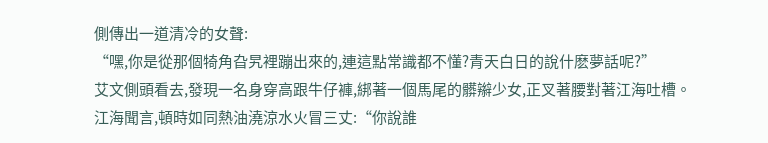側傳出一道清冷的女聲:
“嘿,你是從那個犄角旮旯裡蹦出來的,連這點常識都不懂?青天白日的說什麽夢話呢?”
艾文側頭看去,發現一名身穿高跟牛仔褲,綁著一個馬尾的髒辮少女,正叉著腰對著江海吐槽。
江海聞言,頓時如同熱油澆涼水火冒三丈:“你說誰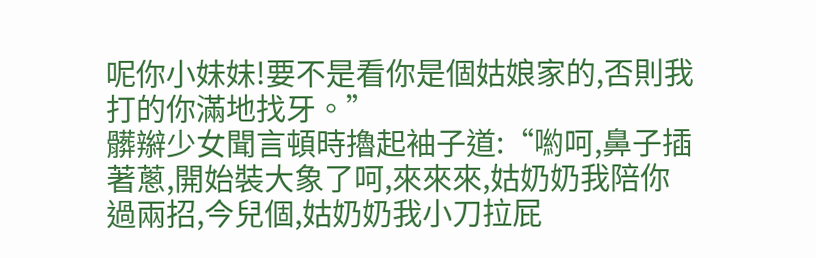呢你小妹妹!要不是看你是個姑娘家的,否則我打的你滿地找牙。”
髒辮少女聞言頓時擼起袖子道:“喲呵,鼻子插著蔥,開始裝大象了呵,來來來,姑奶奶我陪你過兩招,今兒個,姑奶奶我小刀拉屁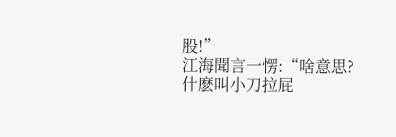股!”
江海聞言一愣:“啥意思?什麽叫小刀拉屁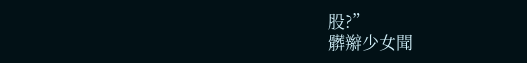股?”
髒辮少女聞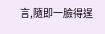言,隨即一臉得逞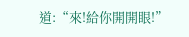道:“來!給你開開眼!”